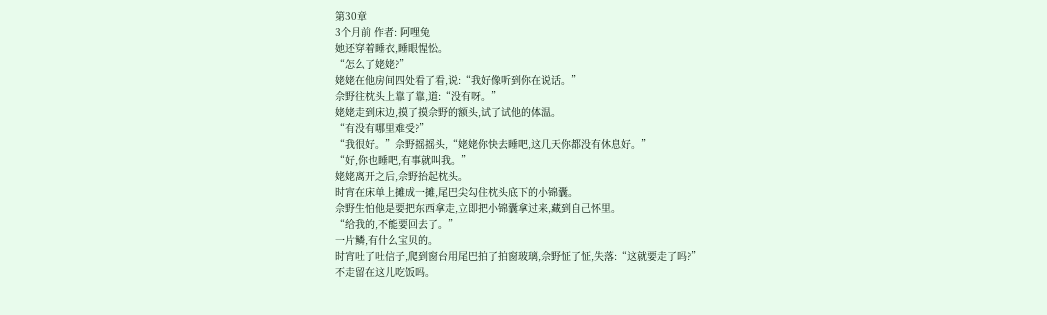第30章
3个月前 作者: 阿哩兔
她还穿着睡衣,睡眼惺忪。
“怎么了姥姥?”
姥姥在他房间四处看了看,说:“我好像听到你在说话。”
佘野往枕头上靠了靠,道:“没有呀。”
姥姥走到床边,摸了摸佘野的额头,试了试他的体温。
“有没有哪里难受?”
“我很好。”佘野摇摇头,“姥姥你快去睡吧,这几天你都没有休息好。”
“好,你也睡吧,有事就叫我。”
姥姥离开之后,佘野抬起枕头。
时宵在床单上摊成一摊,尾巴尖勾住枕头底下的小锦囊。
佘野生怕他是要把东西拿走,立即把小锦囊拿过来,藏到自己怀里。
“给我的,不能要回去了。”
一片鳞,有什么宝贝的。
时宵吐了吐信子,爬到窗台用尾巴拍了拍窗玻璃,佘野怔了怔,失落:“这就要走了吗?”
不走留在这儿吃饭吗。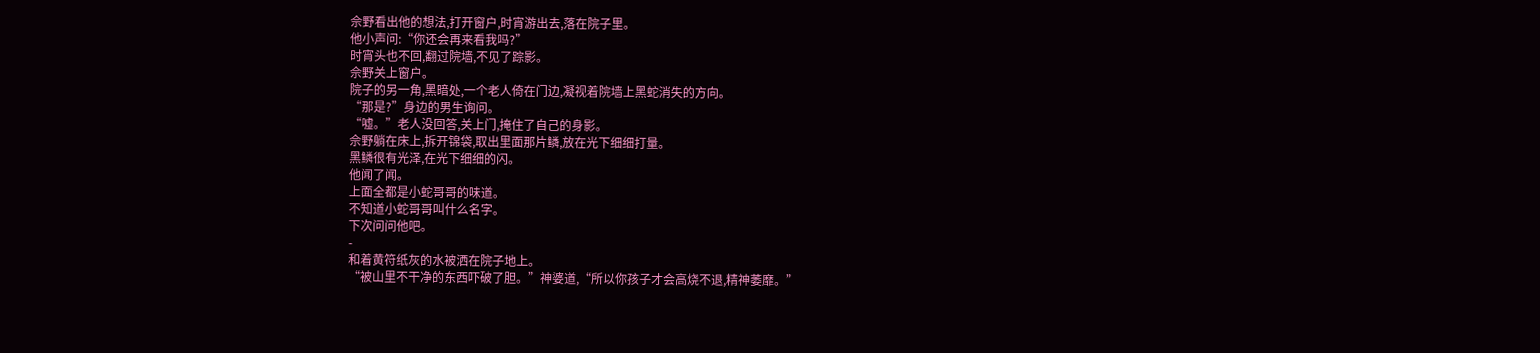佘野看出他的想法,打开窗户,时宵游出去,落在院子里。
他小声问:“你还会再来看我吗?”
时宵头也不回,翻过院墙,不见了踪影。
佘野关上窗户。
院子的另一角,黑暗处,一个老人倚在门边,凝视着院墙上黑蛇消失的方向。
“那是?”身边的男生询问。
“嘘。”老人没回答,关上门,掩住了自己的身影。
佘野躺在床上,拆开锦袋,取出里面那片鳞,放在光下细细打量。
黑鳞很有光泽,在光下细细的闪。
他闻了闻。
上面全都是小蛇哥哥的味道。
不知道小蛇哥哥叫什么名字。
下次问问他吧。
-
和着黄符纸灰的水被洒在院子地上。
“被山里不干净的东西吓破了胆。”神婆道,“所以你孩子才会高烧不退,精神萎靡。”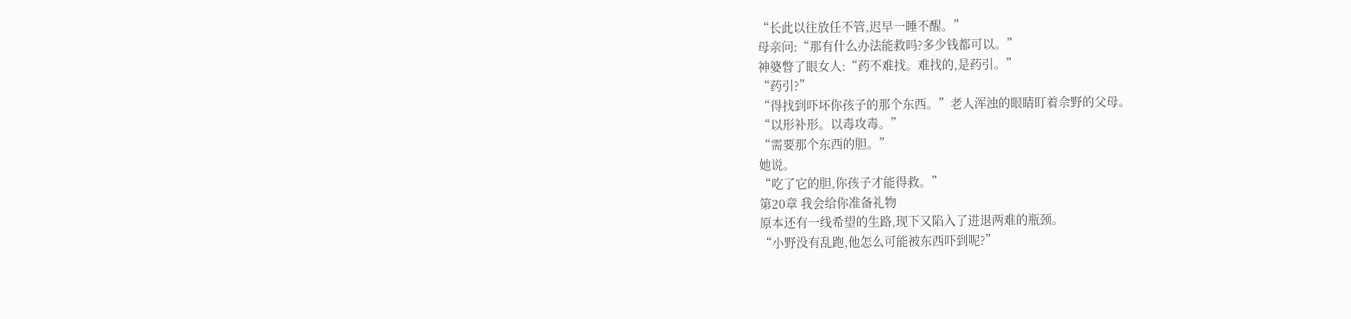“长此以往放任不管,迟早一睡不醒。”
母亲问:“那有什么办法能救吗?多少钱都可以。”
神婆瞥了眼女人:“药不难找。难找的,是药引。”
“药引?”
“得找到吓坏你孩子的那个东西。”老人浑浊的眼睛盯着佘野的父母。
“以形补形。以毒攻毒。”
“需要那个东西的胆。”
她说。
“吃了它的胆,你孩子才能得救。”
第20章 我会给你准备礼物
原本还有一线希望的生路,现下又陷入了进退两难的瓶颈。
“小野没有乱跑,他怎么可能被东西吓到呢?”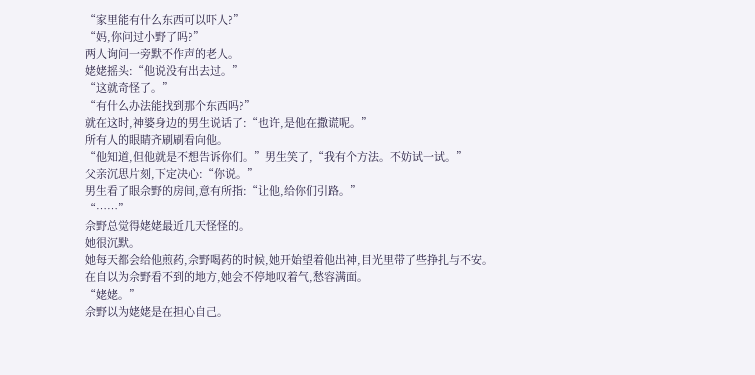“家里能有什么东西可以吓人?”
“妈,你问过小野了吗?”
两人询问一旁默不作声的老人。
姥姥摇头:“他说没有出去过。”
“这就奇怪了。”
“有什么办法能找到那个东西吗?”
就在这时,神婆身边的男生说话了:“也许,是他在撒谎呢。”
所有人的眼睛齐刷刷看向他。
“他知道,但他就是不想告诉你们。”男生笑了,“我有个方法。不妨试一试。”
父亲沉思片刻,下定决心:“你说。”
男生看了眼佘野的房间,意有所指:“让他,给你们引路。”
“……”
佘野总觉得姥姥最近几天怪怪的。
她很沉默。
她每天都会给他煎药,佘野喝药的时候,她开始望着他出神,目光里带了些挣扎与不安。
在自以为佘野看不到的地方,她会不停地叹着气,愁容满面。
“姥姥。”
佘野以为姥姥是在担心自己。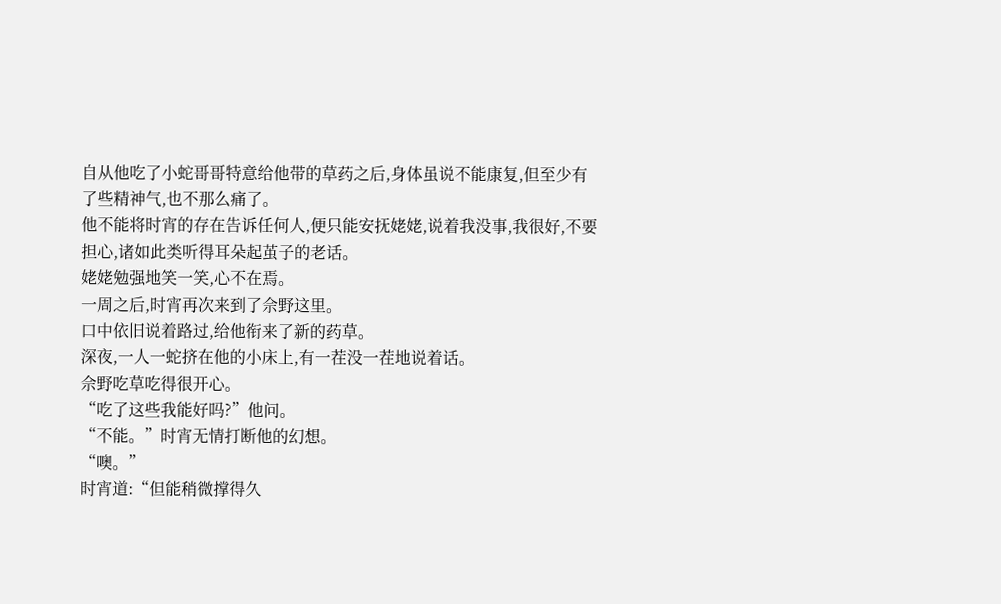自从他吃了小蛇哥哥特意给他带的草药之后,身体虽说不能康复,但至少有了些精神气,也不那么痛了。
他不能将时宵的存在告诉任何人,便只能安抚姥姥,说着我没事,我很好,不要担心,诸如此类听得耳朵起茧子的老话。
姥姥勉强地笑一笑,心不在焉。
一周之后,时宵再次来到了佘野这里。
口中依旧说着路过,给他衔来了新的药草。
深夜,一人一蛇挤在他的小床上,有一茬没一茬地说着话。
佘野吃草吃得很开心。
“吃了这些我能好吗?”他问。
“不能。”时宵无情打断他的幻想。
“噢。”
时宵道:“但能稍微撑得久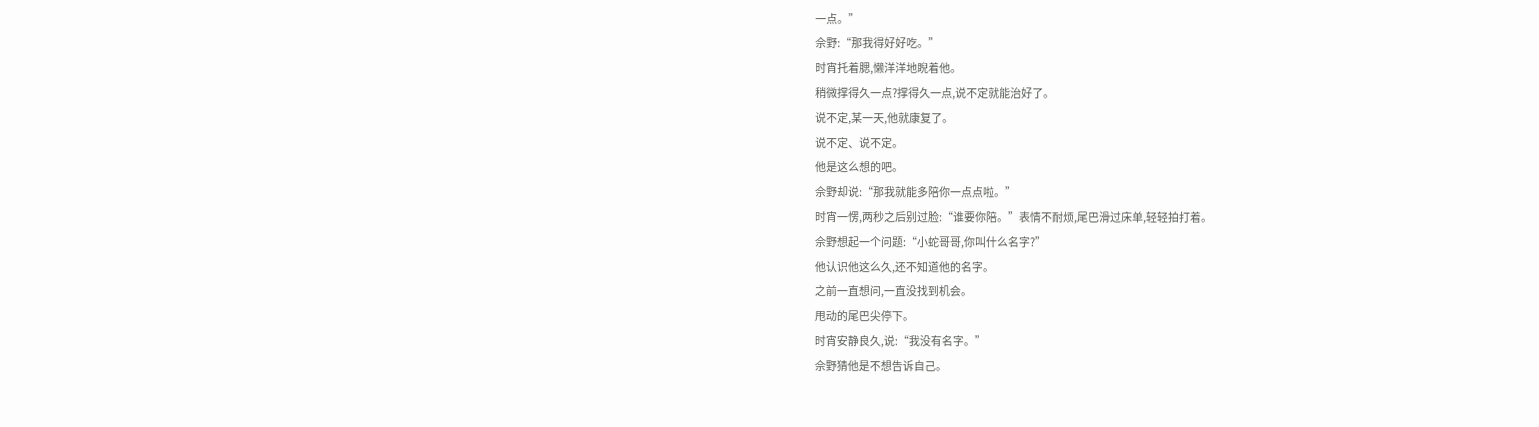一点。”
佘野:“那我得好好吃。”
时宵托着腮,懒洋洋地睨着他。
稍微撑得久一点?撑得久一点,说不定就能治好了。
说不定,某一天,他就康复了。
说不定、说不定。
他是这么想的吧。
佘野却说:“那我就能多陪你一点点啦。”
时宵一愣,两秒之后别过脸:“谁要你陪。”表情不耐烦,尾巴滑过床单,轻轻拍打着。
佘野想起一个问题:“小蛇哥哥,你叫什么名字?”
他认识他这么久,还不知道他的名字。
之前一直想问,一直没找到机会。
甩动的尾巴尖停下。
时宵安静良久,说:“我没有名字。”
佘野猜他是不想告诉自己。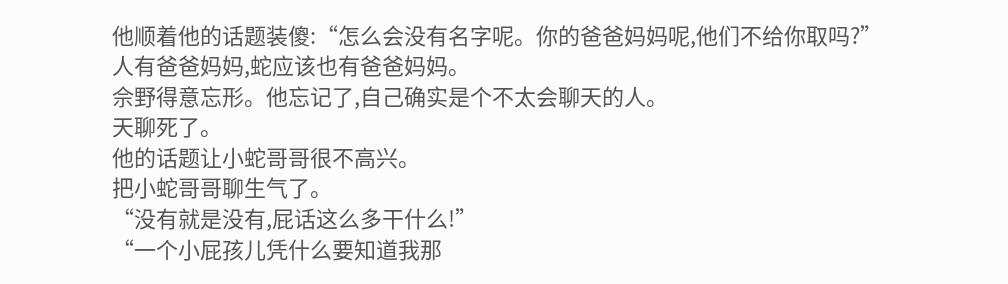他顺着他的话题装傻:“怎么会没有名字呢。你的爸爸妈妈呢,他们不给你取吗?”
人有爸爸妈妈,蛇应该也有爸爸妈妈。
佘野得意忘形。他忘记了,自己确实是个不太会聊天的人。
天聊死了。
他的话题让小蛇哥哥很不高兴。
把小蛇哥哥聊生气了。
“没有就是没有,屁话这么多干什么!”
“一个小屁孩儿凭什么要知道我那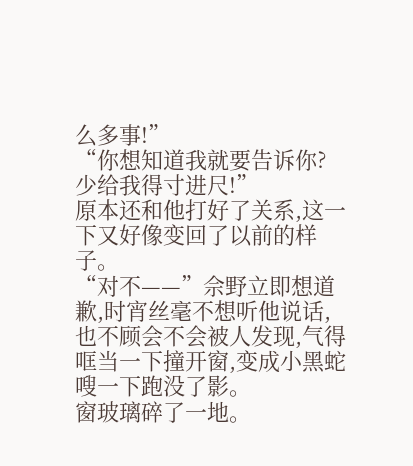么多事!”
“你想知道我就要告诉你?少给我得寸进尺!”
原本还和他打好了关系,这一下又好像变回了以前的样子。
“对不——”佘野立即想道歉,时宵丝毫不想听他说话,也不顾会不会被人发现,气得哐当一下撞开窗,变成小黑蛇嗖一下跑没了影。
窗玻璃碎了一地。